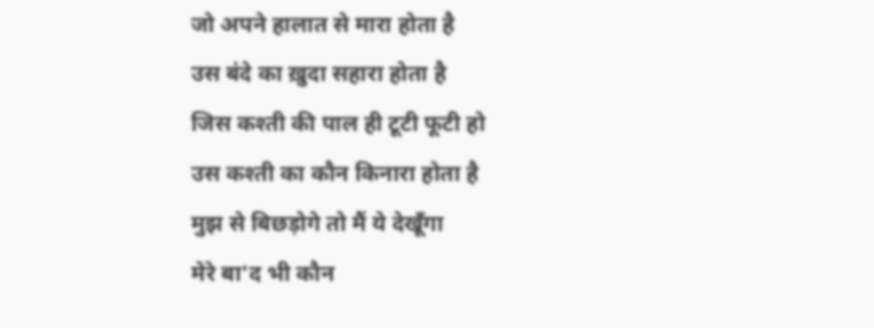जो अपने हालात से मारा होता है
उस बंदे का ख़ुदा सहारा होता है
जिस कश्ती की पाल ही टूटी फूटी हो
उस कश्ती का कौन किनारा होता है
मुझ से बिछड़ोगे तो मैं ये देखूँगा
मेरे बा'द भी कौन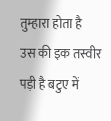तुम्हारा होता है
उस की इक तस्वीर पड़ी है बटुए में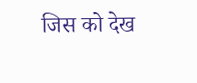जिस को देख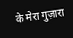के मेरा गुज़ारा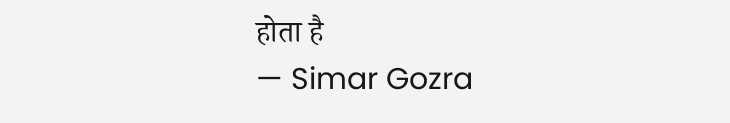होता है
— Simar Gozra